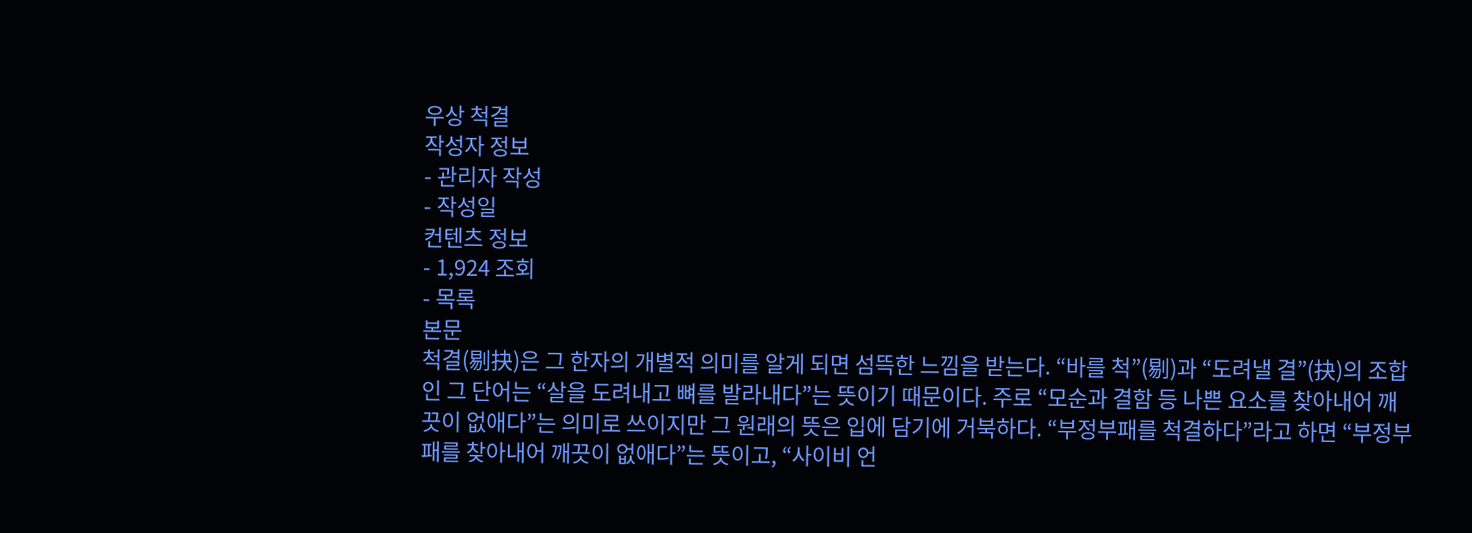우상 척결
작성자 정보
- 관리자 작성
- 작성일
컨텐츠 정보
- 1,924 조회
- 목록
본문
척결(剔抉)은 그 한자의 개별적 의미를 알게 되면 섬뜩한 느낌을 받는다. “바를 척”(剔)과 “도려낼 결”(抉)의 조합인 그 단어는 “살을 도려내고 뼈를 발라내다”는 뜻이기 때문이다. 주로 “모순과 결함 등 나쁜 요소를 찾아내어 깨끗이 없애다”는 의미로 쓰이지만 그 원래의 뜻은 입에 담기에 거북하다. “부정부패를 척결하다”라고 하면 “부정부패를 찾아내어 깨끗이 없애다”는 뜻이고, “사이비 언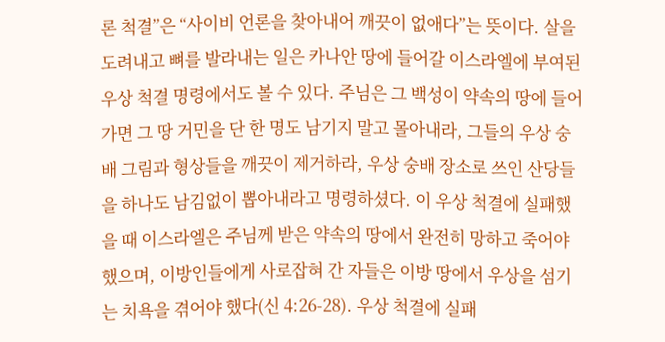론 척결”은 “사이비 언론을 찾아내어 깨끗이 없애다”는 뜻이다. 살을 도려내고 뼈를 발라내는 일은 카나안 땅에 들어갈 이스라엘에 부여된 우상 척결 명령에서도 볼 수 있다. 주님은 그 백성이 약속의 땅에 들어가면 그 땅 거민을 단 한 명도 남기지 말고 몰아내라, 그들의 우상 숭배 그림과 형상들을 깨끗이 제거하라, 우상 숭배 장소로 쓰인 산당들을 하나도 남김없이 뽑아내라고 명령하셨다. 이 우상 척결에 실패했을 때 이스라엘은 주님께 받은 약속의 땅에서 완전히 망하고 죽어야 했으며, 이방인들에게 사로잡혀 간 자들은 이방 땅에서 우상을 섬기는 치욕을 겪어야 했다(신 4:26-28). 우상 척결에 실패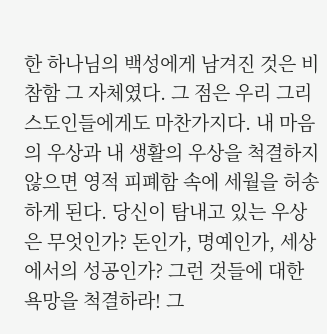한 하나님의 백성에게 남겨진 것은 비참함 그 자체였다. 그 점은 우리 그리스도인들에게도 마찬가지다. 내 마음의 우상과 내 생활의 우상을 척결하지 않으면 영적 피폐함 속에 세월을 허송하게 된다. 당신이 탐내고 있는 우상은 무엇인가? 돈인가, 명예인가, 세상에서의 성공인가? 그런 것들에 대한 욕망을 척결하라! 그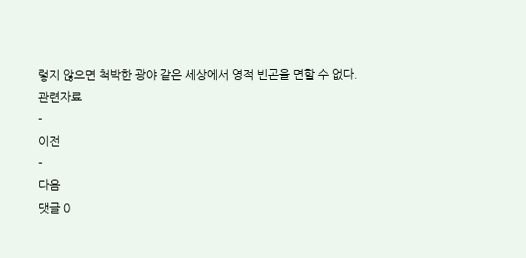렇지 않으면 척박한 광야 같은 세상에서 영적 빈곤을 면할 수 없다.
관련자료
-
이전
-
다음
댓글 0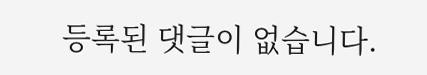등록된 댓글이 없습니다.